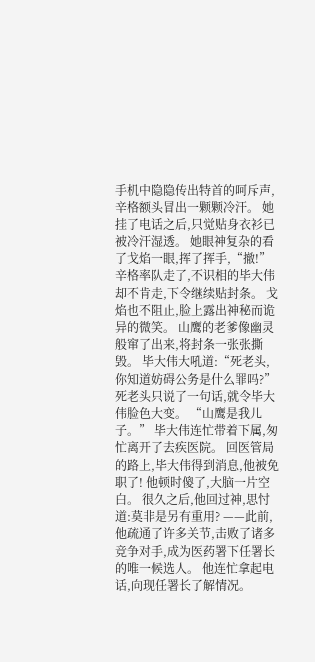手机中隐隐传出特首的呵斥声,辛格额头冒出一颗颗冷汗。 她挂了电话之后,只觉贴身衣衫已被冷汗湿透。 她眼神复杂的看了戈焰一眼,挥了挥手,“撤!” 辛格率队走了,不识相的毕大伟却不肯走,下令继续贴封条。 戈焰也不阻止,脸上露出神秘而诡异的微笑。 山鹰的老爹像幽灵般窜了出来,将封条一张张撕毁。 毕大伟大吼道:“死老头,你知道妨碍公务是什么罪吗?” 死老头只说了一句话,就令毕大伟脸色大变。 “山鹰是我儿子。” 毕大伟连忙带着下属,匆忙离开了去疾医院。 回医管局的路上,毕大伟得到消息,他被免职了! 他顿时傻了,大脑一片空白。 很久之后,他回过神,思忖道:莫非是另有重用? ——此前,他疏通了许多关节,击败了诸多竞争对手,成为医药署下任署长的唯一候选人。 他连忙拿起电话,向现任署长了解情况。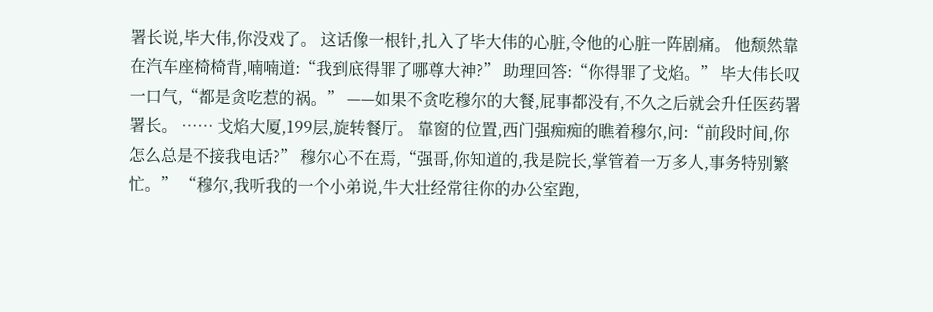署长说,毕大伟,你没戏了。 这话像一根针,扎入了毕大伟的心脏,令他的心脏一阵剧痛。 他颓然靠在汽车座椅椅背,喃喃道:“我到底得罪了哪尊大神?” 助理回答:“你得罪了戈焰。” 毕大伟长叹一口气,“都是贪吃惹的祸。” ——如果不贪吃穆尔的大餐,屁事都没有,不久之后就会升任医药署署长。 …… 戈焰大厦,199层,旋转餐厅。 靠窗的位置,西门强痴痴的瞧着穆尔,问:“前段时间,你怎么总是不接我电话?” 穆尔心不在焉,“强哥,你知道的,我是院长,掌管着一万多人,事务特别繁忙。” “穆尔,我听我的一个小弟说,牛大壮经常往你的办公室跑,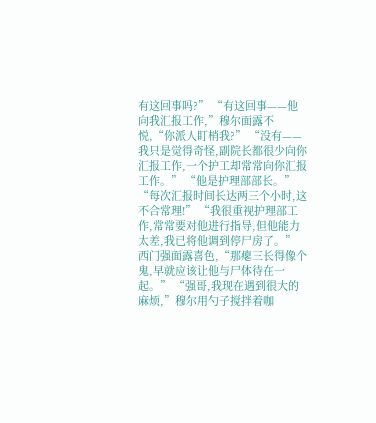有这回事吗?” “有这回事——他向我汇报工作,”穆尔面露不悦,“你派人盯梢我?” “没有——我只是觉得奇怪,副院长都很少向你汇报工作,一个护工却常常向你汇报工作。” “他是护理部部长。” “每次汇报时间长达两三个小时,这不合常理!” “我很重视护理部工作,常常要对他进行指导,但他能力太差,我已将他调到停尸房了。” 西门强面露喜色,“那瘪三长得像个鬼,早就应该让他与尸体待在一起。” “强哥,我现在遇到很大的麻烦,”穆尔用勺子搅拌着咖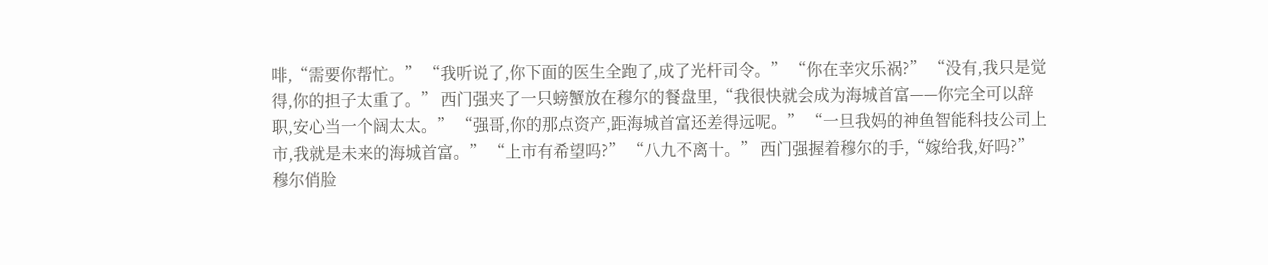啡,“需要你帮忙。” “我听说了,你下面的医生全跑了,成了光杆司令。” “你在幸灾乐祸?” “没有,我只是觉得,你的担子太重了。” 西门强夹了一只螃蟹放在穆尔的餐盘里,“我很快就会成为海城首富——你完全可以辞职,安心当一个阔太太。” “强哥,你的那点资产,距海城首富还差得远呢。” “一旦我妈的神鱼智能科技公司上市,我就是未来的海城首富。” “上市有希望吗?” “八九不离十。” 西门强握着穆尔的手,“嫁给我,好吗?” 穆尔俏脸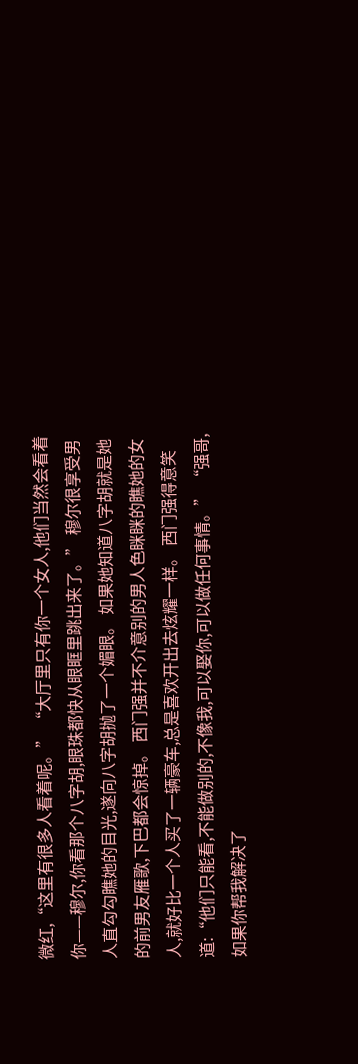微红,“这里有很多人看着呢。” “大厅里只有你一个女人,他们当然会看着你——穆尔,你看那个八字胡,眼珠都快从眼眶里跳出来了。” 穆尔很享受男人直勾勾瞧她的目光,遂向八字胡抛了一个媚眼。 如果她知道八字胡就是她的前男友雁歌,下巴都会惊掉。 西门强并不介意别的男人色眯眯的瞧她的女人,就好比一个人买了一辆豪车,总是喜欢开出去炫耀一样。 西门强得意笑道:“他们只能看,不能做别的,不像我,可以娶你,可以做任何事情。” “强哥,如果你帮我解决了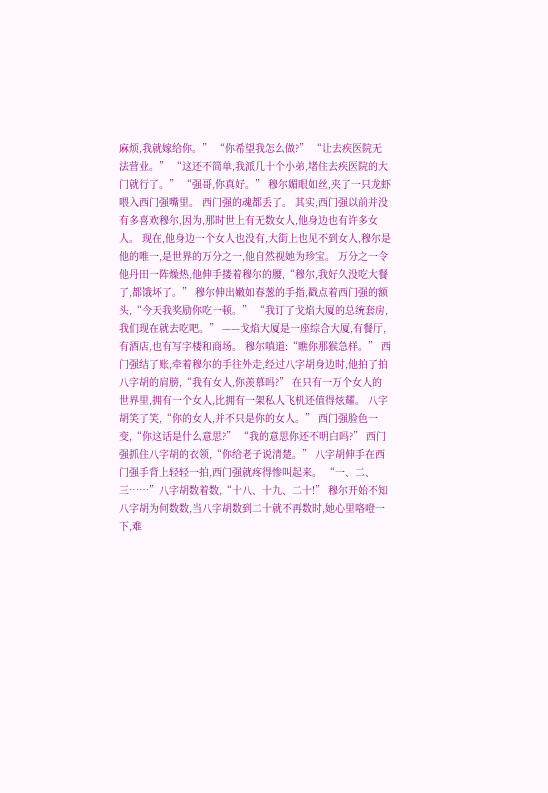麻烦,我就嫁给你。” “你希望我怎么做?” “让去疾医院无法营业。” “这还不简单,我派几十个小弟,堵住去疾医院的大门就行了。” “强哥,你真好。” 穆尔媚眼如丝,夹了一只龙虾喂入西门强嘴里。 西门强的魂都丢了。 其实,西门强以前并没有多喜欢穆尔,因为,那时世上有无数女人,他身边也有许多女人。 现在,他身边一个女人也没有,大街上也见不到女人,穆尔是他的唯一,是世界的万分之一,他自然视她为珍宝。 万分之一令他丹田一阵燥热,他伸手搂着穆尔的腰,“穆尔,我好久没吃大餐了,都饿坏了。” 穆尔伸出嫩如春葱的手指,戳点着西门强的额头,“今天我奖励你吃一顿。” “我订了戈焰大厦的总统套房,我们现在就去吃吧。” ——戈焰大厦是一座综合大厦,有餐厅,有酒店,也有写字楼和商场。 穆尔嗔道:“瞧你那猴急样。” 西门强结了账,牵着穆尔的手往外走,经过八字胡身边时,他拍了拍八字胡的肩膀,“我有女人,你羡慕吗?” 在只有一万个女人的世界里,拥有一个女人,比拥有一架私人飞机还值得炫耀。 八字胡笑了笑,“你的女人,并不只是你的女人。” 西门强脸色一变,“你这话是什么意思?” “我的意思你还不明白吗?” 西门强抓住八字胡的衣领,“你给老子说清楚。” 八字胡伸手在西门强手背上轻轻一拍,西门强就疼得惨叫起来。 “一、二、三……”八字胡数着数,“十八、十九、二十!” 穆尔开始不知八字胡为何数数,当八字胡数到二十就不再数时,她心里咯噔一下,难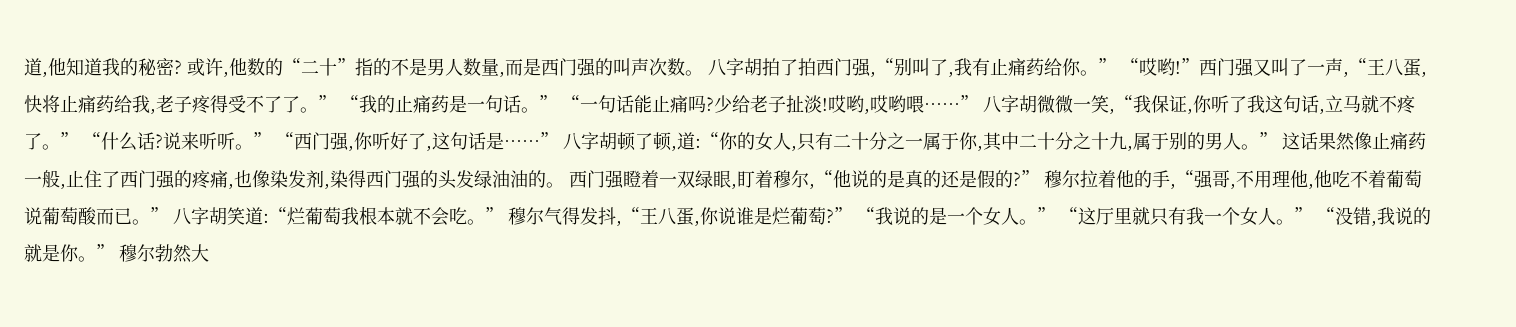道,他知道我的秘密? 或许,他数的“二十”指的不是男人数量,而是西门强的叫声次数。 八字胡拍了拍西门强,“别叫了,我有止痛药给你。” “哎哟!”西门强又叫了一声,“王八蛋,快将止痛药给我,老子疼得受不了了。” “我的止痛药是一句话。” “一句话能止痛吗?少给老子扯淡!哎哟,哎哟喂……” 八字胡微微一笑,“我保证,你听了我这句话,立马就不疼了。” “什么话?说来听听。” “西门强,你听好了,这句话是……” 八字胡顿了顿,道:“你的女人,只有二十分之一属于你,其中二十分之十九,属于别的男人。” 这话果然像止痛药一般,止住了西门强的疼痛,也像染发剂,染得西门强的头发绿油油的。 西门强瞪着一双绿眼,盯着穆尔,“他说的是真的还是假的?” 穆尔拉着他的手,“强哥,不用理他,他吃不着葡萄说葡萄酸而已。” 八字胡笑道:“烂葡萄我根本就不会吃。” 穆尔气得发抖,“王八蛋,你说谁是烂葡萄?” “我说的是一个女人。” “这厅里就只有我一个女人。” “没错,我说的就是你。” 穆尔勃然大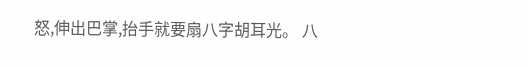怒,伸出巴掌,抬手就要扇八字胡耳光。 八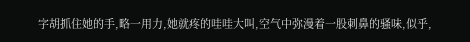字胡抓住她的手,略一用力,她就疼的哇哇大叫,空气中弥漫着一股刺鼻的骚味,似乎,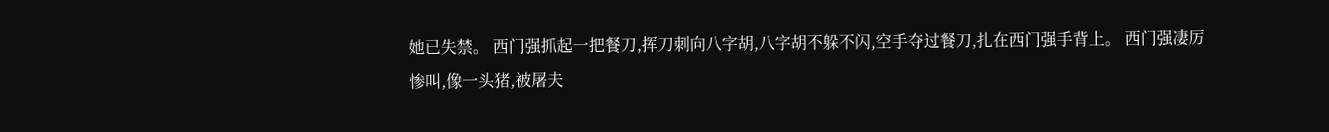她已失禁。 西门强抓起一把餐刀,挥刀刺向八字胡,八字胡不躲不闪,空手夺过餐刀,扎在西门强手背上。 西门强凄厉惨叫,像一头猪,被屠夫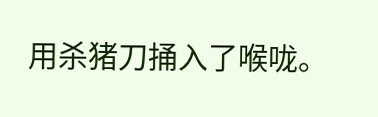用杀猪刀捅入了喉咙。